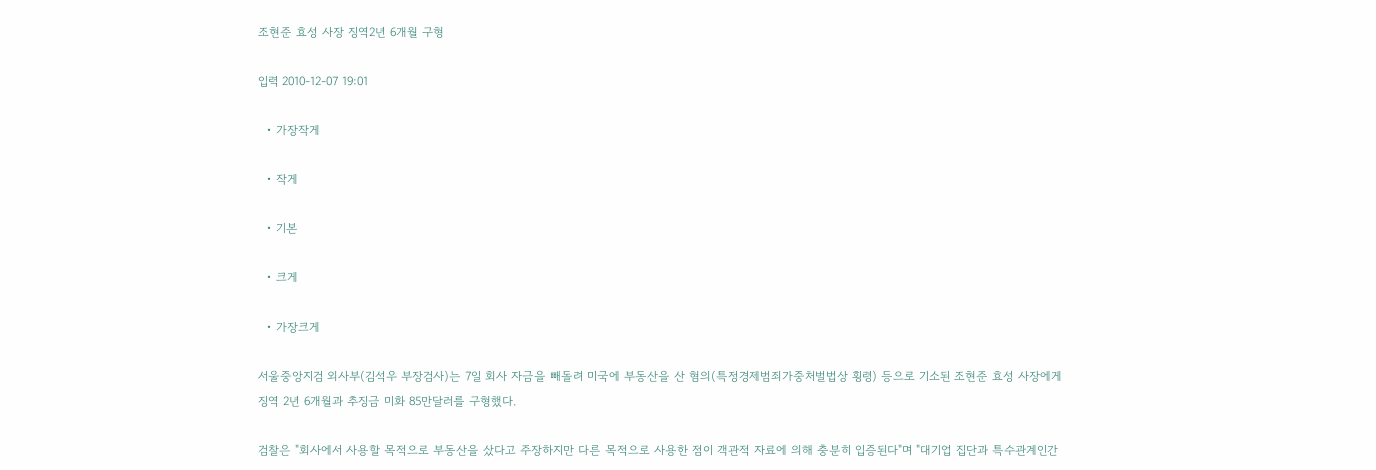조현준 효성 사장 징역2년 6개월 구형

입력 2010-12-07 19:01

  • 가장작게

  • 작게

  • 기본

  • 크게

  • 가장크게

서울중앙지검 외사부(김석우 부장검사)는 7일 회사 자금을 빼돌려 미국에 부동산을 산 혐의(특정경제범죄가중처벌법상 횡령) 등으로 기소된 조현준 효성 사장에게 징역 2년 6개월과 추징금 미화 85만달러를 구형했다.

검찰은 "회사에서 사용할 목적으로 부동산을 샀다고 주장하지만 다른 목적으로 사용한 점이 객관적 자료에 의해 충분히 입증된다"며 "대기업 집단과 특수관계인간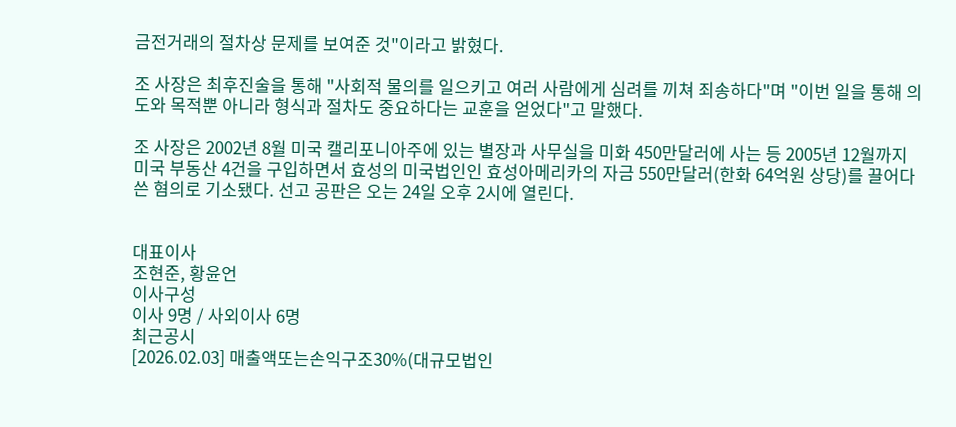금전거래의 절차상 문제를 보여준 것"이라고 밝혔다.

조 사장은 최후진술을 통해 "사회적 물의를 일으키고 여러 사람에게 심려를 끼쳐 죄송하다"며 "이번 일을 통해 의도와 목적뿐 아니라 형식과 절차도 중요하다는 교훈을 얻었다"고 말했다.

조 사장은 2002년 8월 미국 캘리포니아주에 있는 별장과 사무실을 미화 450만달러에 사는 등 2005년 12월까지 미국 부동산 4건을 구입하면서 효성의 미국법인인 효성아메리카의 자금 550만달러(한화 64억원 상당)를 끌어다 쓴 혐의로 기소됐다. 선고 공판은 오는 24일 오후 2시에 열린다.


대표이사
조현준, 황윤언
이사구성
이사 9명 / 사외이사 6명
최근공시
[2026.02.03] 매출액또는손익구조30%(대규모법인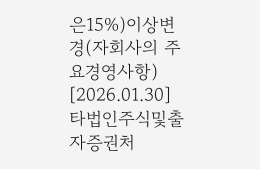은15%)이상변경(자회사의 주요경영사항)
[2026.01.30] 타법인주식및출자증권처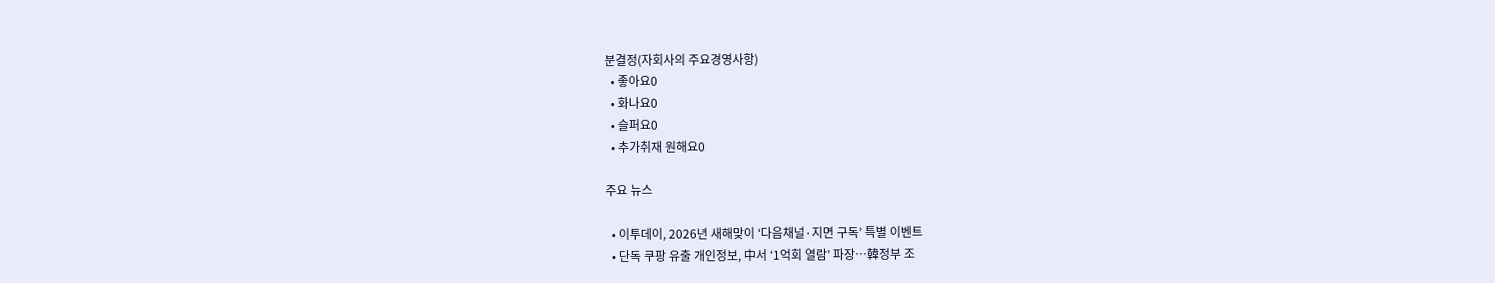분결정(자회사의 주요경영사항)
  • 좋아요0
  • 화나요0
  • 슬퍼요0
  • 추가취재 원해요0

주요 뉴스

  • 이투데이, 2026년 새해맞이 ‘다음채널·지면 구독’ 특별 이벤트
  • 단독 쿠팡 유출 개인정보, 中서 ‘1억회 열람’ 파장…韓정부 조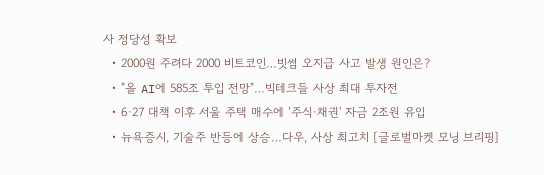사 정당성 확보
  • 2000원 주려다 2000 비트코인…빗썸 오지급 사고 발생 원인은?
  • "올 AI에 585조 투입 전망"…빅테크들 사상 최대 투자전
  • 6·27 대책 이후 서울 주택 매수에 ‘주식·채권' 자금 2조원 유입
  • 뉴욕증시, 기술주 반등에 상승…다우, 사상 최고치 [글로벌마켓 모닝 브리핑]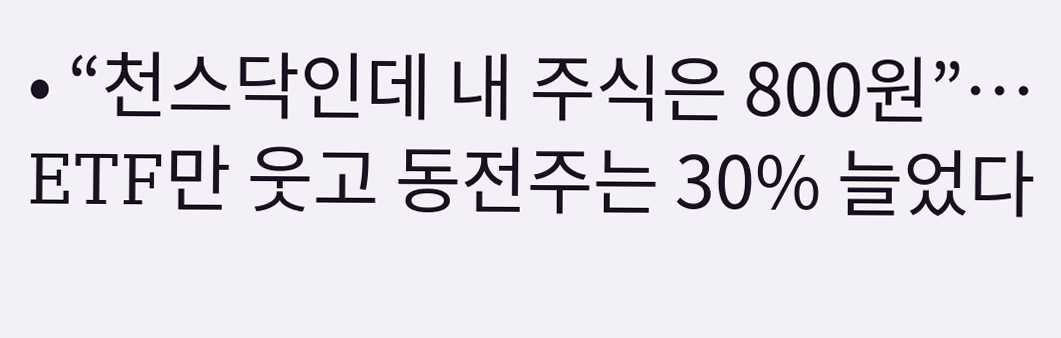• “천스닥인데 내 주식은 800원”⋯ ETF만 웃고 동전주는 30% 늘었다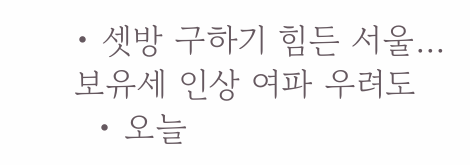• 셋방 구하기 힘든 서울…보유세 인상 여파 우려도
  • 오늘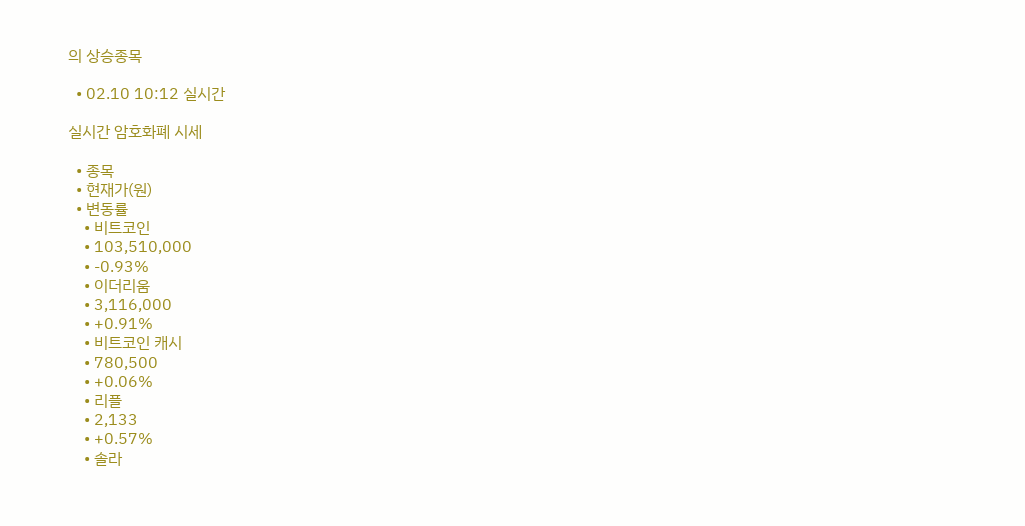의 상승종목

  • 02.10 10:12 실시간

실시간 암호화폐 시세

  • 종목
  • 현재가(원)
  • 변동률
    • 비트코인
    • 103,510,000
    • -0.93%
    • 이더리움
    • 3,116,000
    • +0.91%
    • 비트코인 캐시
    • 780,500
    • +0.06%
    • 리플
    • 2,133
    • +0.57%
    • 솔라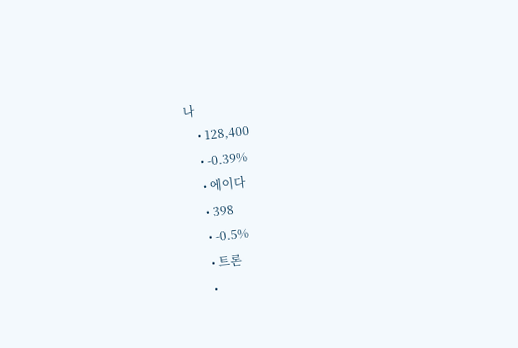나
    • 128,400
    • -0.39%
    • 에이다
    • 398
    • -0.5%
    • 트론
    •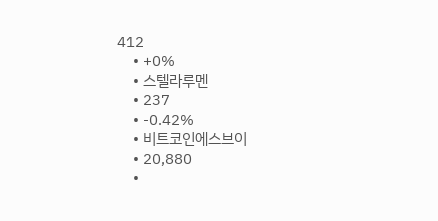412
    • +0%
    • 스텔라루멘
    • 237
    • -0.42%
    • 비트코인에스브이
    • 20,880
    •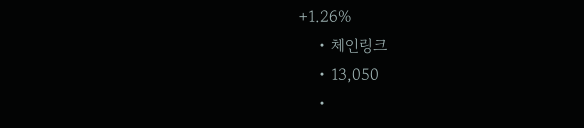+1.26%
    • 체인링크
    • 13,050
    •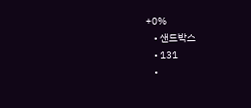+0%
    • 샌드박스
    • 131
    •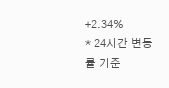+2.34%
* 24시간 변동률 기준